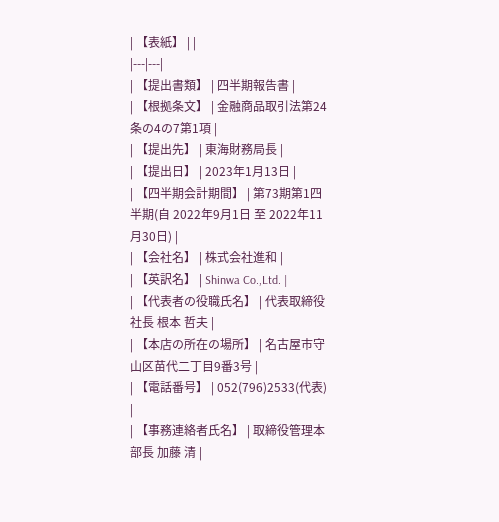| 【表紙】 | |
|---|---|
| 【提出書類】 | 四半期報告書 |
| 【根拠条文】 | 金融商品取引法第24条の4の7第1項 |
| 【提出先】 | 東海財務局長 |
| 【提出日】 | 2023年1月13日 |
| 【四半期会計期間】 | 第73期第1四半期(自 2022年9月1日 至 2022年11月30日) |
| 【会社名】 | 株式会社進和 |
| 【英訳名】 | Shinwa Co.,Ltd. |
| 【代表者の役職氏名】 | 代表取締役社長 根本 哲夫 |
| 【本店の所在の場所】 | 名古屋市守山区苗代二丁目9番3号 |
| 【電話番号】 | 052(796)2533(代表) |
| 【事務連絡者氏名】 | 取締役管理本部長 加藤 清 |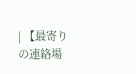| 【最寄りの連絡場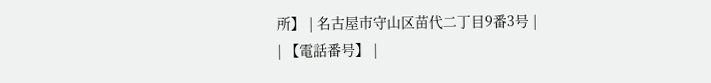所】 | 名古屋市守山区苗代二丁目9番3号 |
| 【電話番号】 |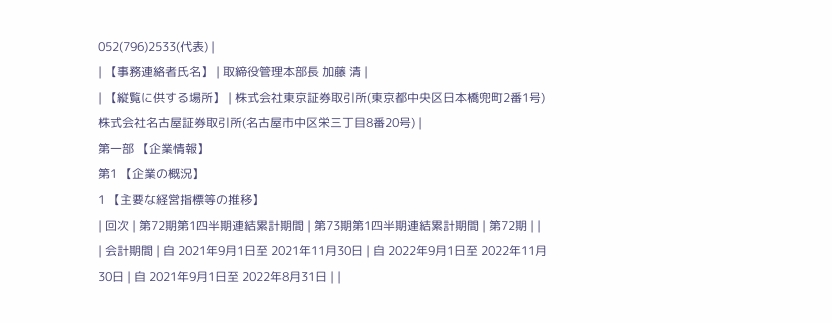052(796)2533(代表) |
| 【事務連絡者氏名】 | 取締役管理本部長 加藤 清 |
| 【縦覧に供する場所】 | 株式会社東京証券取引所(東京都中央区日本橋兜町2番1号)株式会社名古屋証券取引所(名古屋市中区栄三丁目8番20号) |
第一部 【企業情報】
第1 【企業の概況】
1 【主要な経営指標等の推移】
| 回次 | 第72期第1四半期連結累計期間 | 第73期第1四半期連結累計期間 | 第72期 | |
| 会計期間 | 自 2021年9月1日至 2021年11月30日 | 自 2022年9月1日至 2022年11月30日 | 自 2021年9月1日至 2022年8月31日 | |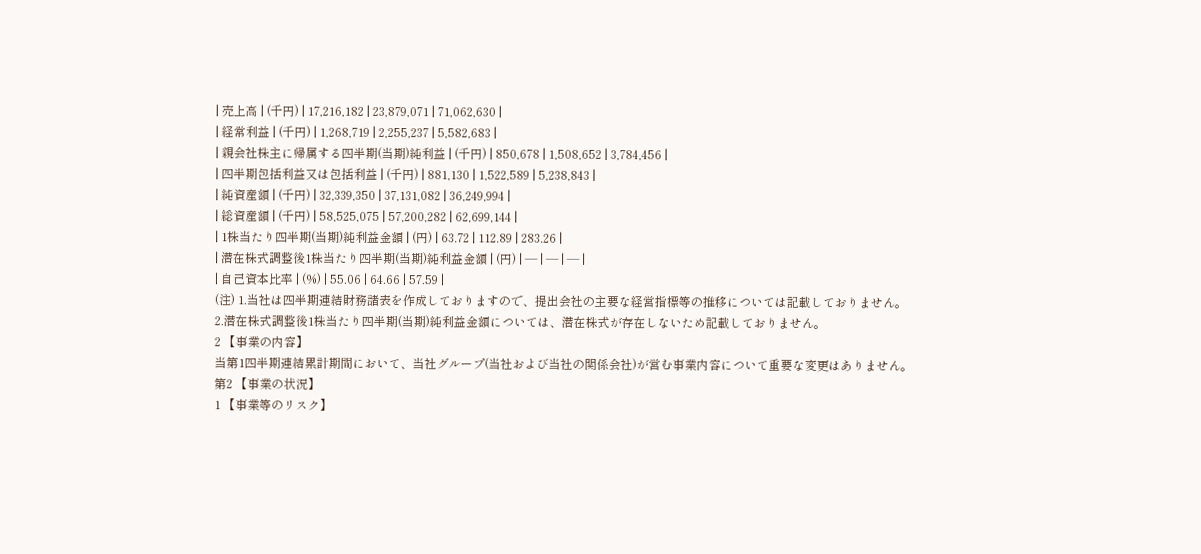| 売上高 | (千円) | 17,216,182 | 23,879,071 | 71,062,630 |
| 経常利益 | (千円) | 1,268,719 | 2,255,237 | 5,582,683 |
| 親会社株主に帰属する四半期(当期)純利益 | (千円) | 850,678 | 1,508,652 | 3,784,456 |
| 四半期包括利益又は包括利益 | (千円) | 881,130 | 1,522,589 | 5,238,843 |
| 純資産額 | (千円) | 32,339,350 | 37,131,082 | 36,249,994 |
| 総資産額 | (千円) | 58,525,075 | 57,200,282 | 62,699,144 |
| 1株当たり四半期(当期)純利益金額 | (円) | 63.72 | 112.89 | 283.26 |
| 潜在株式調整後1株当たり四半期(当期)純利益金額 | (円) | ― | ― | ― |
| 自己資本比率 | (%) | 55.06 | 64.66 | 57.59 |
(注) 1.当社は四半期連結財務諸表を作成しておりますので、提出会社の主要な経営指標等の推移については記載しておりません。
2.潜在株式調整後1株当たり四半期(当期)純利益金額については、潜在株式が存在しないため記載しておりません。
2 【事業の内容】
当第1四半期連結累計期間において、当社グループ(当社および当社の関係会社)が営む事業内容について重要な変更はありません。
第2 【事業の状況】
1 【事業等のリスク】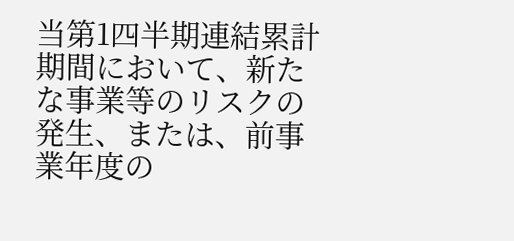当第1四半期連結累計期間において、新たな事業等のリスクの発生、または、前事業年度の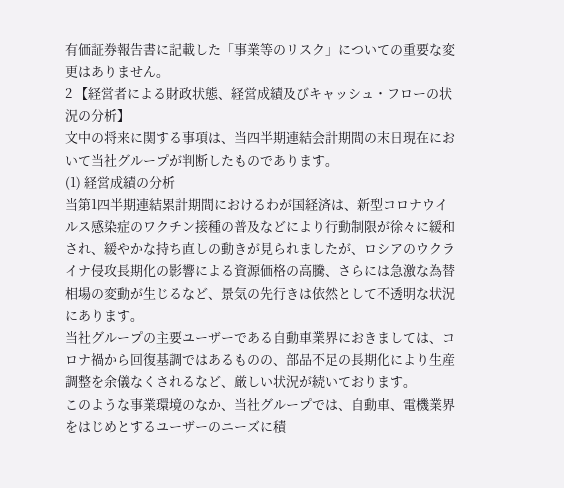有価証券報告書に記載した「事業等のリスク」についての重要な変更はありません。
2 【経営者による財政状態、経営成績及びキャッシュ・フローの状況の分析】
文中の将来に関する事項は、当四半期連結会計期間の末日現在において当社グループが判断したものであります。
(1) 経営成績の分析
当第1四半期連結累計期間におけるわが国経済は、新型コロナウイルス感染症のワクチン接種の普及などにより行動制限が徐々に緩和され、緩やかな持ち直しの動きが見られましたが、ロシアのウクライナ侵攻長期化の影響による資源価格の高騰、さらには急激な為替相場の変動が生じるなど、景気の先行きは依然として不透明な状況にあります。
当社グループの主要ユーザーである自動車業界におきましては、コロナ禍から回復基調ではあるものの、部品不足の長期化により生産調整を余儀なくされるなど、厳しい状況が続いております。
このような事業環境のなか、当社グループでは、自動車、電機業界をはじめとするユーザーのニーズに積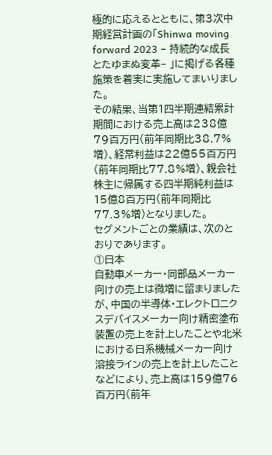極的に応えるとともに、第3次中期経営計画の「Shinwa moving forward 2023 − 持続的な成長とたゆまぬ変革− 」に掲げる各種施策を着実に実施してまいりました。
その結果、当第1四半期連結累計期間における売上高は238億79百万円(前年同期比38.7%増)、経常利益は22億55百万円(前年同期比77.8%増)、親会社株主に帰属する四半期純利益は15億8百万円(前年同期比77.3%増)となりました。
セグメントごとの業績は、次のとおりであります。
①日本
自動車メーカー・同部品メーカー向けの売上は微増に留まりましたが、中国の半導体・エレクトロニクスデバイスメーカー向け精密塗布装置の売上を計上したことや北米における日系機械メーカー向け溶接ラインの売上を計上したことなどにより、売上高は159億76百万円(前年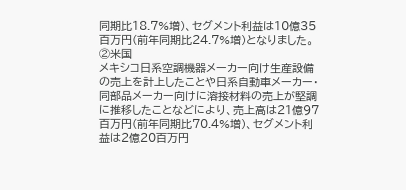同期比18.7%増)、セグメント利益は10億35百万円(前年同期比24.7%増)となりました。
②米国
メキシコ日系空調機器メーカー向け生産設備の売上を計上したことや日系自動車メーカー・同部品メーカー向けに溶接材料の売上が堅調に推移したことなどにより、売上高は21億97百万円(前年同期比70.4%増)、セグメント利益は2億20百万円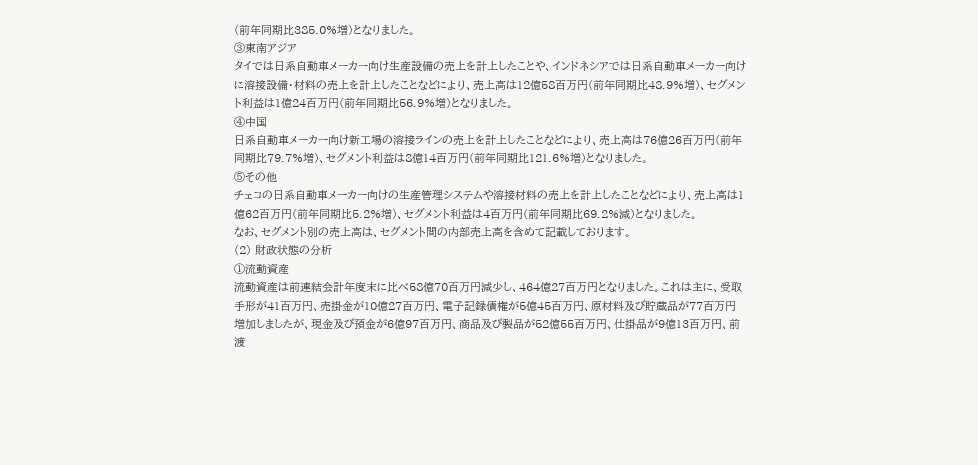(前年同期比385.0%増)となりました。
③東南アジア
タイでは日系自動車メーカー向け生産設備の売上を計上したことや、インドネシアでは日系自動車メーカー向けに溶接設備・材料の売上を計上したことなどにより、売上高は12億58百万円(前年同期比48.9%増)、セグメント利益は1億24百万円(前年同期比56.9%増)となりました。
④中国
日系自動車メーカー向け新工場の溶接ラインの売上を計上したことなどにより、売上高は76億26百万円(前年同期比79.7%増)、セグメント利益は8億14百万円(前年同期比121.6%増)となりました。
⑤その他
チェコの日系自動車メーカー向けの生産管理システムや溶接材料の売上を計上したことなどにより、売上高は1億62百万円(前年同期比5.2%増)、セグメント利益は4百万円(前年同期比69.2%減)となりました。
なお、セグメント別の売上高は、セグメント間の内部売上高を含めて記載しております。
(2) 財政状態の分析
①流動資産
流動資産は前連結会計年度末に比べ58億70百万円減少し、464億27百万円となりました。これは主に、受取手形が41百万円、売掛金が10億27百万円、電子記録債権が5億45百万円、原材料及び貯蔵品が77百万円増加しましたが、現金及び預金が6億97百万円、商品及び製品が52億55百万円、仕掛品が9億13百万円、前渡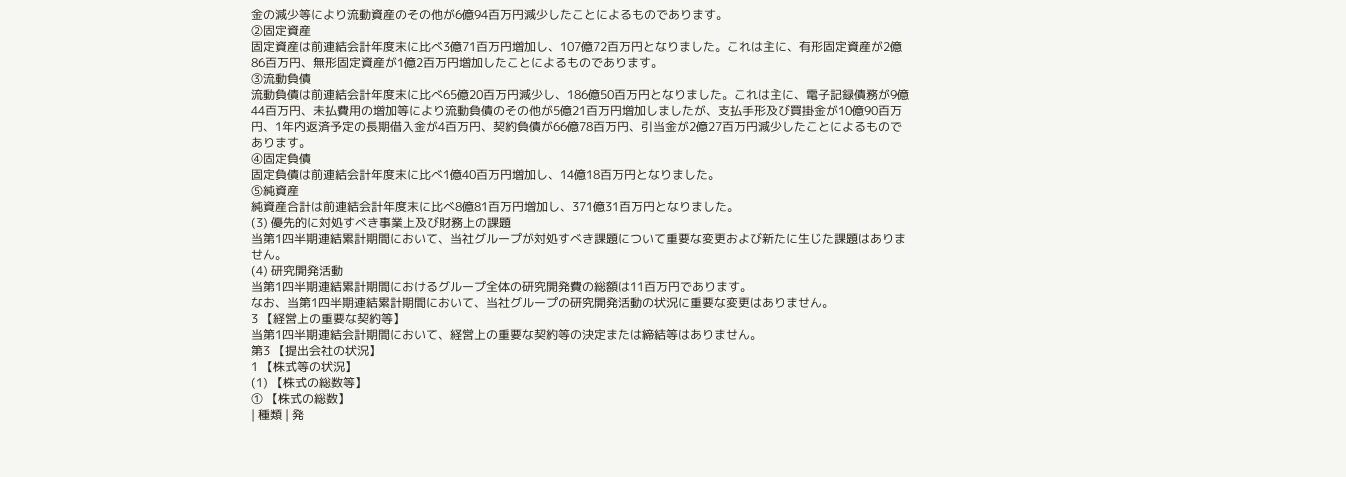金の減少等により流動資産のその他が6億94百万円減少したことによるものであります。
②固定資産
固定資産は前連結会計年度末に比べ3億71百万円増加し、107億72百万円となりました。これは主に、有形固定資産が2億86百万円、無形固定資産が1億2百万円増加したことによるものであります。
③流動負債
流動負債は前連結会計年度末に比べ65億20百万円減少し、186億50百万円となりました。これは主に、電子記録債務が9億44百万円、未払費用の増加等により流動負債のその他が5億21百万円増加しましたが、支払手形及び買掛金が10億90百万円、1年内返済予定の長期借入金が4百万円、契約負債が66億78百万円、引当金が2億27百万円減少したことによるものであります。
④固定負債
固定負債は前連結会計年度末に比べ1億40百万円増加し、14億18百万円となりました。
⑤純資産
純資産合計は前連結会計年度末に比べ8億81百万円増加し、371億31百万円となりました。
(3) 優先的に対処すべき事業上及び財務上の課題
当第1四半期連結累計期間において、当社グループが対処すべき課題について重要な変更および新たに生じた課題はありません。
(4) 研究開発活動
当第1四半期連結累計期間におけるグループ全体の研究開発費の総額は11百万円であります。
なお、当第1四半期連結累計期間において、当社グループの研究開発活動の状況に重要な変更はありません。
3 【経営上の重要な契約等】
当第1四半期連結会計期間において、経営上の重要な契約等の決定または締結等はありません。
第3 【提出会社の状況】
1 【株式等の状況】
(1) 【株式の総数等】
① 【株式の総数】
| 種類 | 発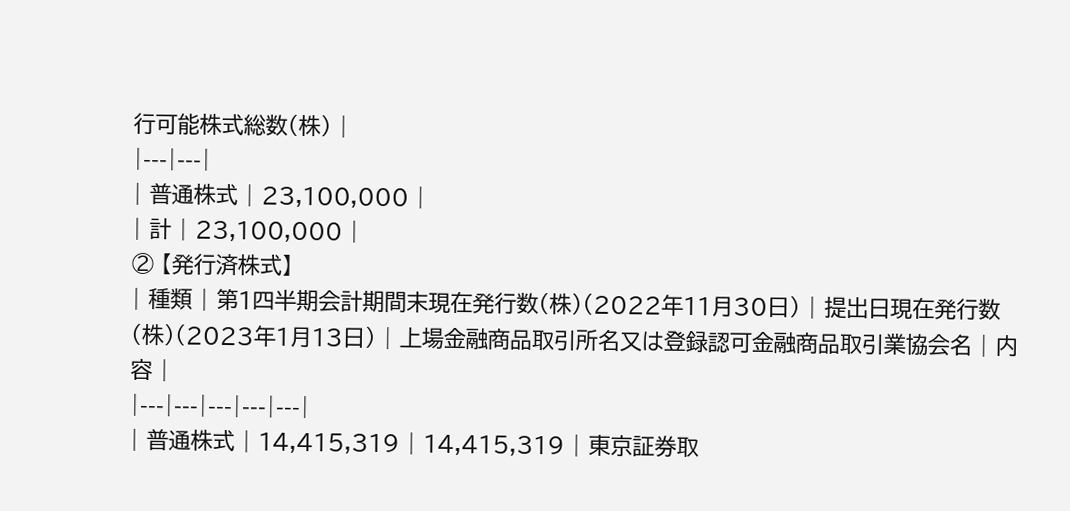行可能株式総数(株) |
|---|---|
| 普通株式 | 23,100,000 |
| 計 | 23,100,000 |
② 【発行済株式】
| 種類 | 第1四半期会計期間末現在発行数(株)(2022年11月30日) | 提出日現在発行数(株)(2023年1月13日) | 上場金融商品取引所名又は登録認可金融商品取引業協会名 | 内容 |
|---|---|---|---|---|
| 普通株式 | 14,415,319 | 14,415,319 | 東京証券取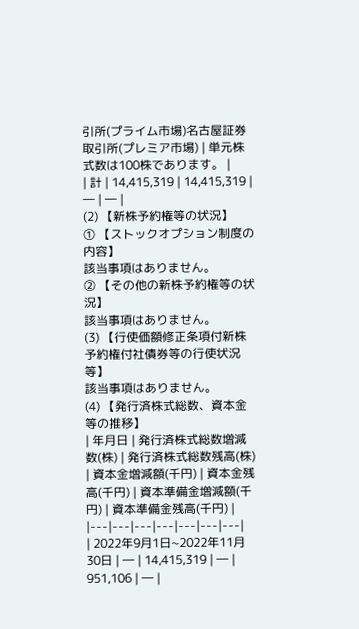引所(プライム市場)名古屋証券取引所(プレミア市場) | 単元株式数は100株であります。 |
| 計 | 14,415,319 | 14,415,319 | ― | ― |
(2) 【新株予約権等の状況】
① 【ストックオプション制度の内容】
該当事項はありません。
② 【その他の新株予約権等の状況】
該当事項はありません。
(3) 【行使価額修正条項付新株予約権付社債券等の行使状況等】
該当事項はありません。
(4) 【発行済株式総数、資本金等の推移】
| 年月日 | 発行済株式総数増減数(株) | 発行済株式総数残高(株) | 資本金増減額(千円) | 資本金残高(千円) | 資本準備金増減額(千円) | 資本準備金残高(千円) |
|---|---|---|---|---|---|---|
| 2022年9月1日~2022年11月30日 | ― | 14,415,319 | ― | 951,106 | ― |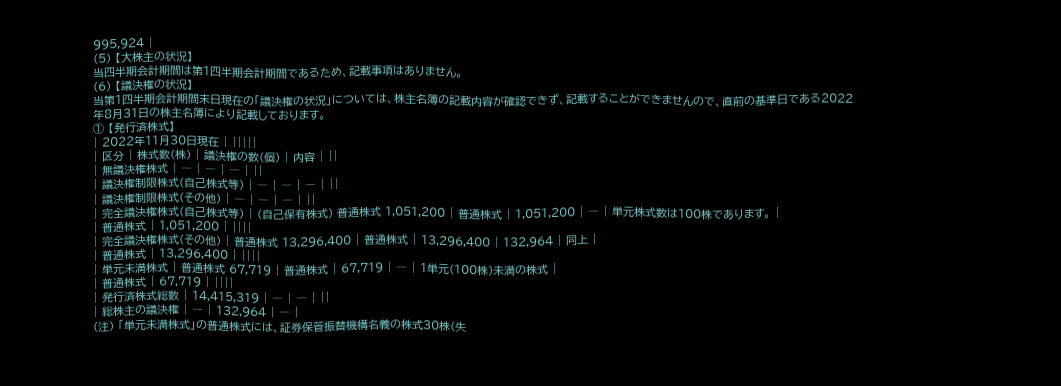995,924 |
(5) 【大株主の状況】
当四半期会計期間は第1四半期会計期間であるため、記載事項はありません。
(6) 【議決権の状況】
当第1四半期会計期間末日現在の「議決権の状況」については、株主名簿の記載内容が確認できず、記載することができませんので、直前の基準日である2022年8月31日の株主名簿により記載しております。
① 【発行済株式】
| 2022年11月30日現在 | |||||
| 区分 | 株式数(株) | 議決権の数(個) | 内容 | ||
| 無議決権株式 | ― | ― | ― | ||
| 議決権制限株式(自己株式等) | ― | ― | ― | ||
| 議決権制限株式(その他) | ― | ― | ― | ||
| 完全議決権株式(自己株式等) | (自己保有株式) 普通株式 1,051,200 | 普通株式 | 1,051,200 | ― | 単元株式数は100株であります。 |
| 普通株式 | 1,051,200 | ||||
| 完全議決権株式(その他) | 普通株式 13,296,400 | 普通株式 | 13,296,400 | 132,964 | 同上 |
| 普通株式 | 13,296,400 | ||||
| 単元未満株式 | 普通株式 67,719 | 普通株式 | 67,719 | ― | 1単元(100株)未満の株式 |
| 普通株式 | 67,719 | ||||
| 発行済株式総数 | 14,415,319 | ― | ― | ||
| 総株主の議決権 | ― | 132,964 | ― |
(注) 「単元未満株式」の普通株式には、証券保管振替機構名義の株式30株(失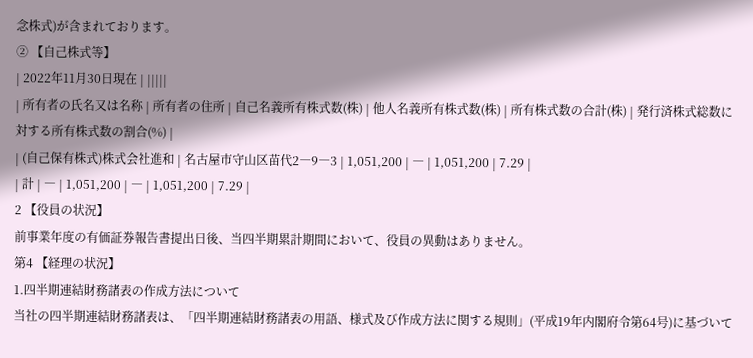念株式)が含まれております。
② 【自己株式等】
| 2022年11月30日現在 | |||||
| 所有者の氏名又は名称 | 所有者の住所 | 自己名義所有株式数(株) | 他人名義所有株式数(株) | 所有株式数の合計(株) | 発行済株式総数に対する所有株式数の割合(%) |
| (自己保有株式)株式会社進和 | 名古屋市守山区苗代2―9―3 | 1,051,200 | ― | 1,051,200 | 7.29 |
| 計 | ― | 1,051,200 | ― | 1,051,200 | 7.29 |
2 【役員の状況】
前事業年度の有価証券報告書提出日後、当四半期累計期間において、役員の異動はありません。
第4 【経理の状況】
1.四半期連結財務諸表の作成方法について
当社の四半期連結財務諸表は、「四半期連結財務諸表の用語、様式及び作成方法に関する規則」(平成19年内閣府令第64号)に基づいて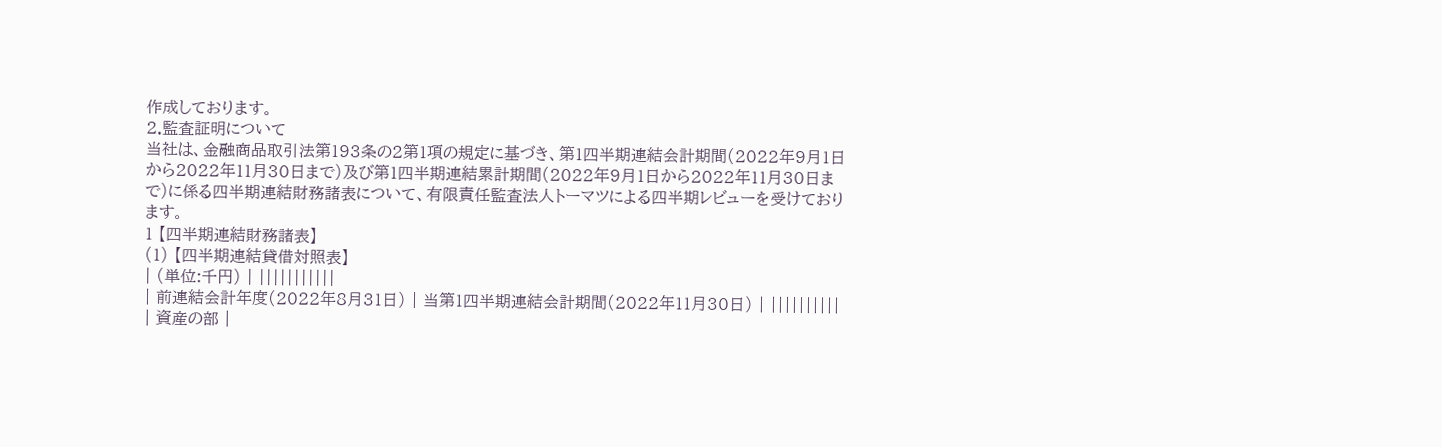作成しております。
2.監査証明について
当社は、金融商品取引法第193条の2第1項の規定に基づき、第1四半期連結会計期間(2022年9月1日から2022年11月30日まで)及び第1四半期連結累計期間(2022年9月1日から2022年11月30日まで)に係る四半期連結財務諸表について、有限責任監査法人トーマツによる四半期レビューを受けております。
1 【四半期連結財務諸表】
(1) 【四半期連結貸借対照表】
| (単位:千円) | |||||||||||
| 前連結会計年度(2022年8月31日) | 当第1四半期連結会計期間(2022年11月30日) | ||||||||||
| 資産の部 |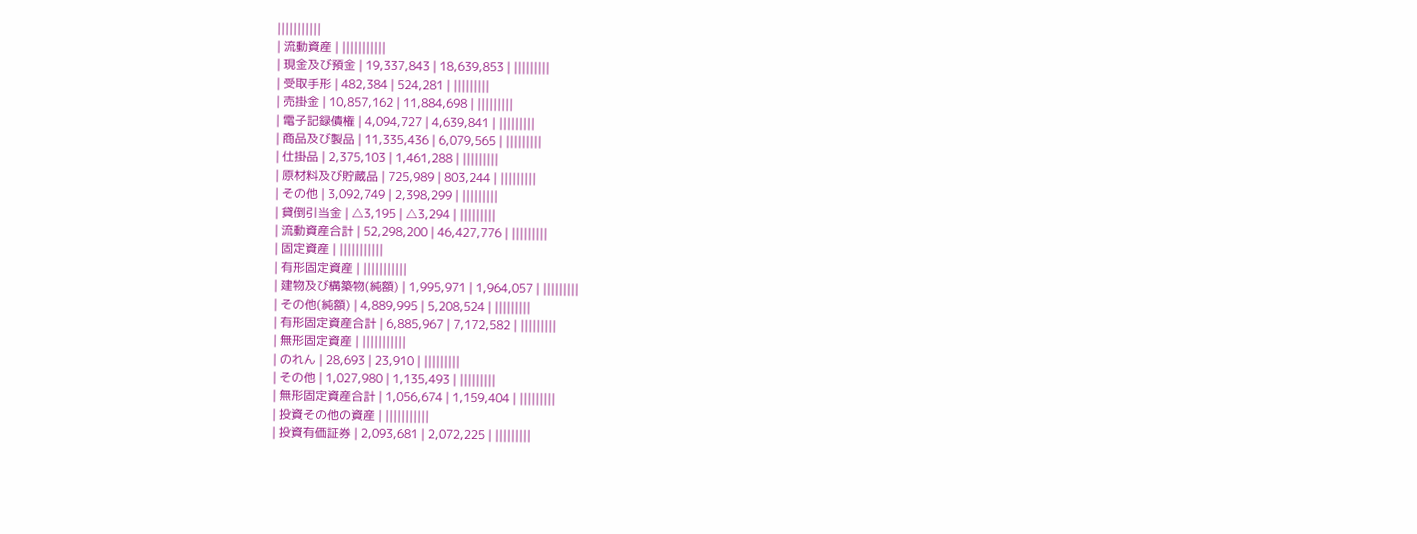|||||||||||
| 流動資産 | |||||||||||
| 現金及び預金 | 19,337,843 | 18,639,853 | |||||||||
| 受取手形 | 482,384 | 524,281 | |||||||||
| 売掛金 | 10,857,162 | 11,884,698 | |||||||||
| 電子記録債権 | 4,094,727 | 4,639,841 | |||||||||
| 商品及び製品 | 11,335,436 | 6,079,565 | |||||||||
| 仕掛品 | 2,375,103 | 1,461,288 | |||||||||
| 原材料及び貯蔵品 | 725,989 | 803,244 | |||||||||
| その他 | 3,092,749 | 2,398,299 | |||||||||
| 貸倒引当金 | △3,195 | △3,294 | |||||||||
| 流動資産合計 | 52,298,200 | 46,427,776 | |||||||||
| 固定資産 | |||||||||||
| 有形固定資産 | |||||||||||
| 建物及び構築物(純額) | 1,995,971 | 1,964,057 | |||||||||
| その他(純額) | 4,889,995 | 5,208,524 | |||||||||
| 有形固定資産合計 | 6,885,967 | 7,172,582 | |||||||||
| 無形固定資産 | |||||||||||
| のれん | 28,693 | 23,910 | |||||||||
| その他 | 1,027,980 | 1,135,493 | |||||||||
| 無形固定資産合計 | 1,056,674 | 1,159,404 | |||||||||
| 投資その他の資産 | |||||||||||
| 投資有価証券 | 2,093,681 | 2,072,225 | |||||||||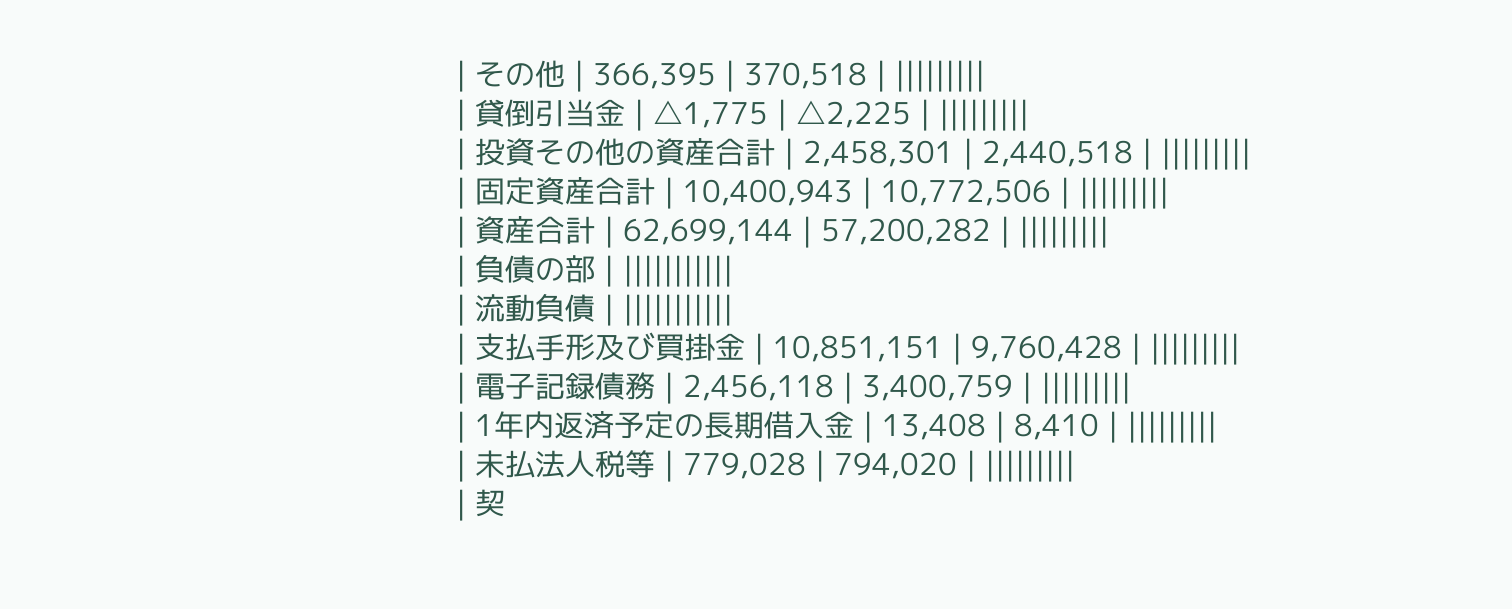| その他 | 366,395 | 370,518 | |||||||||
| 貸倒引当金 | △1,775 | △2,225 | |||||||||
| 投資その他の資産合計 | 2,458,301 | 2,440,518 | |||||||||
| 固定資産合計 | 10,400,943 | 10,772,506 | |||||||||
| 資産合計 | 62,699,144 | 57,200,282 | |||||||||
| 負債の部 | |||||||||||
| 流動負債 | |||||||||||
| 支払手形及び買掛金 | 10,851,151 | 9,760,428 | |||||||||
| 電子記録債務 | 2,456,118 | 3,400,759 | |||||||||
| 1年内返済予定の長期借入金 | 13,408 | 8,410 | |||||||||
| 未払法人税等 | 779,028 | 794,020 | |||||||||
| 契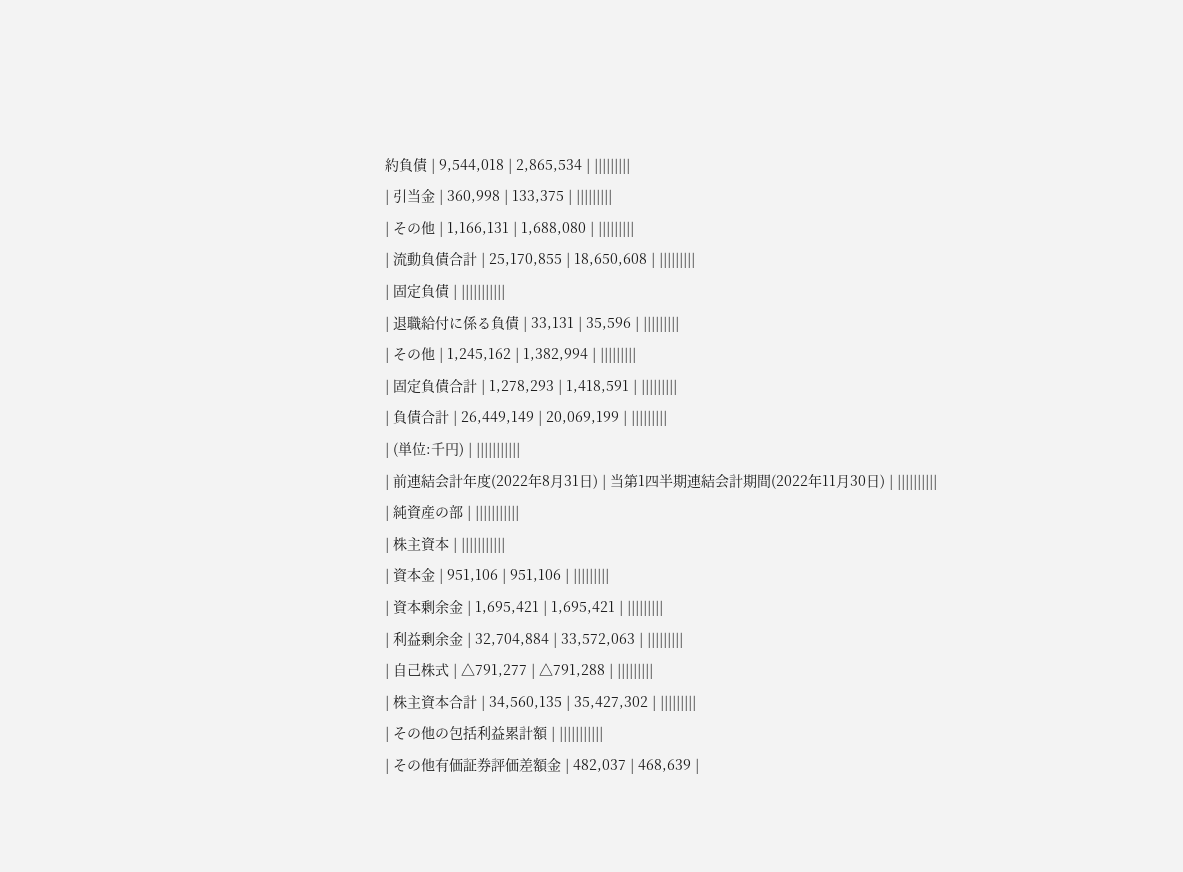約負債 | 9,544,018 | 2,865,534 | |||||||||
| 引当金 | 360,998 | 133,375 | |||||||||
| その他 | 1,166,131 | 1,688,080 | |||||||||
| 流動負債合計 | 25,170,855 | 18,650,608 | |||||||||
| 固定負債 | |||||||||||
| 退職給付に係る負債 | 33,131 | 35,596 | |||||||||
| その他 | 1,245,162 | 1,382,994 | |||||||||
| 固定負債合計 | 1,278,293 | 1,418,591 | |||||||||
| 負債合計 | 26,449,149 | 20,069,199 | |||||||||
| (単位:千円) | |||||||||||
| 前連結会計年度(2022年8月31日) | 当第1四半期連結会計期間(2022年11月30日) | ||||||||||
| 純資産の部 | |||||||||||
| 株主資本 | |||||||||||
| 資本金 | 951,106 | 951,106 | |||||||||
| 資本剰余金 | 1,695,421 | 1,695,421 | |||||||||
| 利益剰余金 | 32,704,884 | 33,572,063 | |||||||||
| 自己株式 | △791,277 | △791,288 | |||||||||
| 株主資本合計 | 34,560,135 | 35,427,302 | |||||||||
| その他の包括利益累計額 | |||||||||||
| その他有価証券評価差額金 | 482,037 | 468,639 |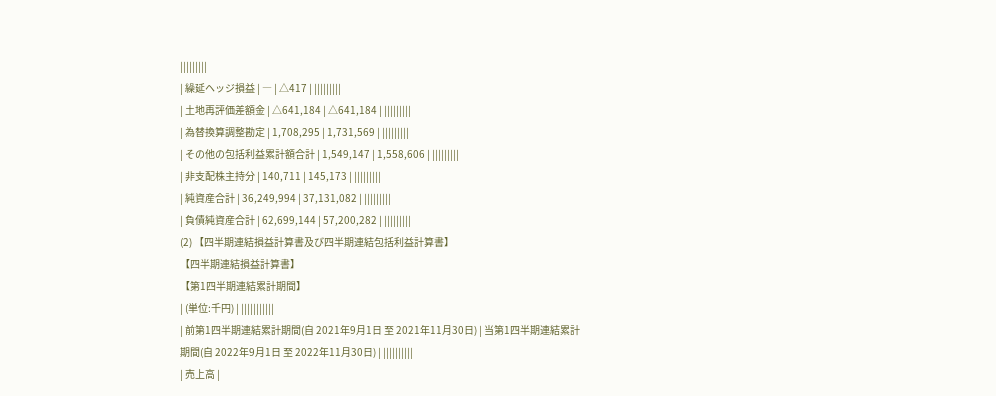|||||||||
| 繰延ヘッジ損益 | ― | △417 | |||||||||
| 土地再評価差額金 | △641,184 | △641,184 | |||||||||
| 為替換算調整勘定 | 1,708,295 | 1,731,569 | |||||||||
| その他の包括利益累計額合計 | 1,549,147 | 1,558,606 | |||||||||
| 非支配株主持分 | 140,711 | 145,173 | |||||||||
| 純資産合計 | 36,249,994 | 37,131,082 | |||||||||
| 負債純資産合計 | 62,699,144 | 57,200,282 | |||||||||
(2) 【四半期連結損益計算書及び四半期連結包括利益計算書】
【四半期連結損益計算書】
【第1四半期連結累計期間】
| (単位:千円) | |||||||||||
| 前第1四半期連結累計期間(自 2021年9月1日 至 2021年11月30日) | 当第1四半期連結累計期間(自 2022年9月1日 至 2022年11月30日) | ||||||||||
| 売上高 |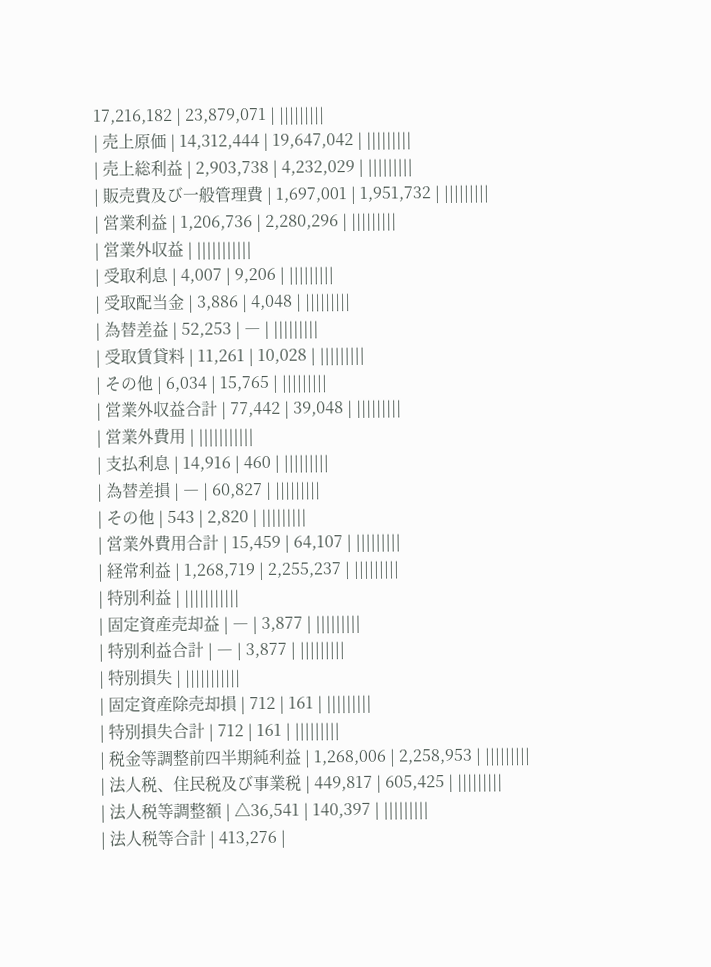17,216,182 | 23,879,071 | |||||||||
| 売上原価 | 14,312,444 | 19,647,042 | |||||||||
| 売上総利益 | 2,903,738 | 4,232,029 | |||||||||
| 販売費及び一般管理費 | 1,697,001 | 1,951,732 | |||||||||
| 営業利益 | 1,206,736 | 2,280,296 | |||||||||
| 営業外収益 | |||||||||||
| 受取利息 | 4,007 | 9,206 | |||||||||
| 受取配当金 | 3,886 | 4,048 | |||||||||
| 為替差益 | 52,253 | ― | |||||||||
| 受取賃貸料 | 11,261 | 10,028 | |||||||||
| その他 | 6,034 | 15,765 | |||||||||
| 営業外収益合計 | 77,442 | 39,048 | |||||||||
| 営業外費用 | |||||||||||
| 支払利息 | 14,916 | 460 | |||||||||
| 為替差損 | ― | 60,827 | |||||||||
| その他 | 543 | 2,820 | |||||||||
| 営業外費用合計 | 15,459 | 64,107 | |||||||||
| 経常利益 | 1,268,719 | 2,255,237 | |||||||||
| 特別利益 | |||||||||||
| 固定資産売却益 | ― | 3,877 | |||||||||
| 特別利益合計 | ― | 3,877 | |||||||||
| 特別損失 | |||||||||||
| 固定資産除売却損 | 712 | 161 | |||||||||
| 特別損失合計 | 712 | 161 | |||||||||
| 税金等調整前四半期純利益 | 1,268,006 | 2,258,953 | |||||||||
| 法人税、住民税及び事業税 | 449,817 | 605,425 | |||||||||
| 法人税等調整額 | △36,541 | 140,397 | |||||||||
| 法人税等合計 | 413,276 |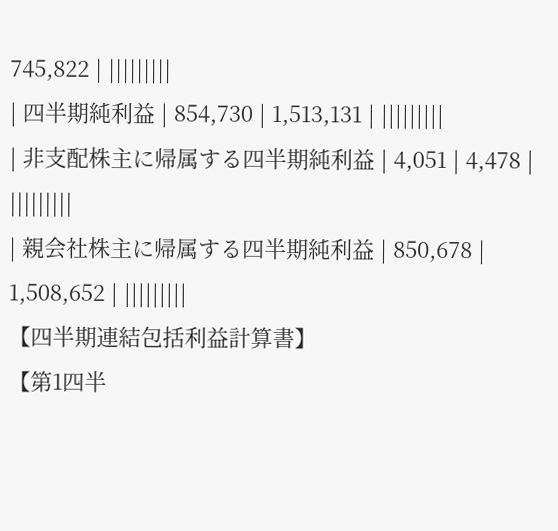745,822 | |||||||||
| 四半期純利益 | 854,730 | 1,513,131 | |||||||||
| 非支配株主に帰属する四半期純利益 | 4,051 | 4,478 | |||||||||
| 親会社株主に帰属する四半期純利益 | 850,678 | 1,508,652 | |||||||||
【四半期連結包括利益計算書】
【第1四半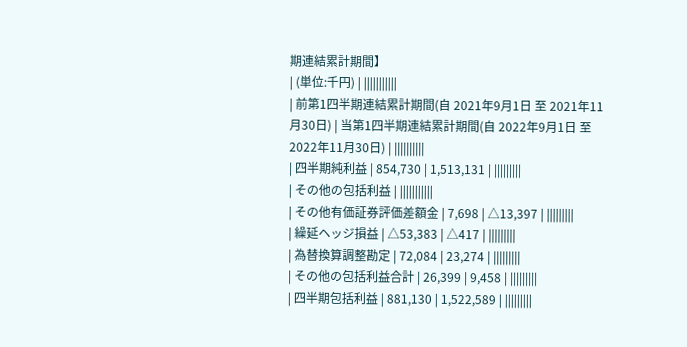期連結累計期間】
| (単位:千円) | |||||||||||
| 前第1四半期連結累計期間(自 2021年9月1日 至 2021年11月30日) | 当第1四半期連結累計期間(自 2022年9月1日 至 2022年11月30日) | ||||||||||
| 四半期純利益 | 854,730 | 1,513,131 | |||||||||
| その他の包括利益 | |||||||||||
| その他有価証券評価差額金 | 7,698 | △13,397 | |||||||||
| 繰延ヘッジ損益 | △53,383 | △417 | |||||||||
| 為替換算調整勘定 | 72,084 | 23,274 | |||||||||
| その他の包括利益合計 | 26,399 | 9,458 | |||||||||
| 四半期包括利益 | 881,130 | 1,522,589 | |||||||||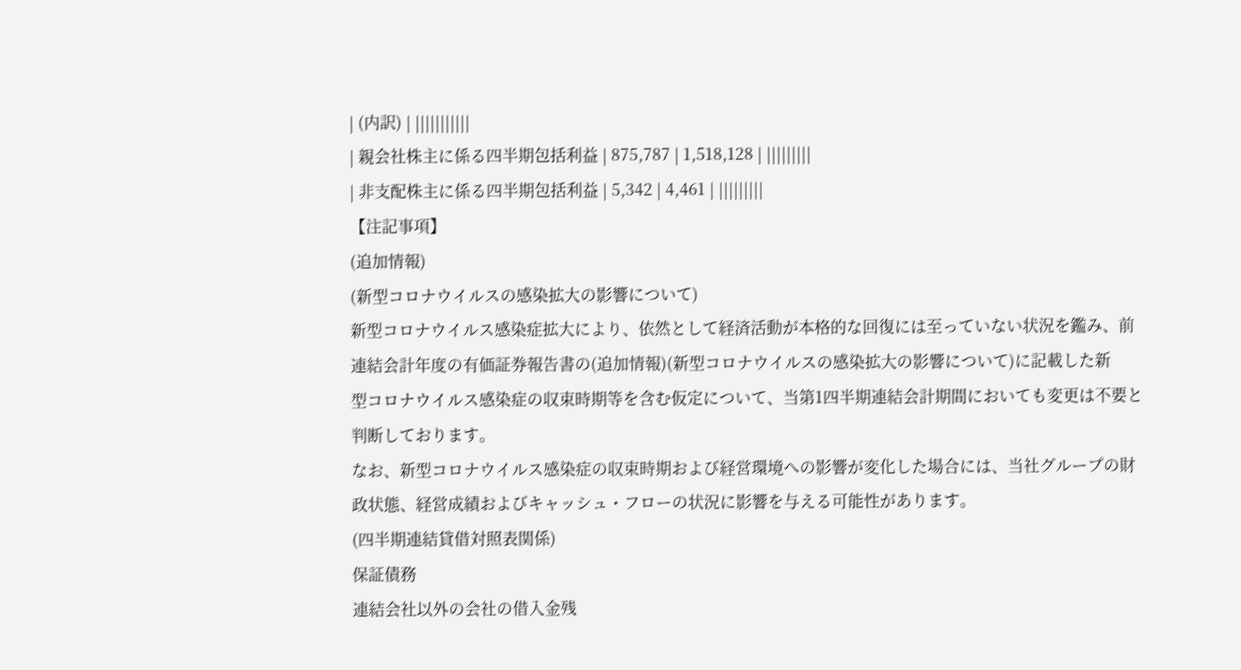| (内訳) | |||||||||||
| 親会社株主に係る四半期包括利益 | 875,787 | 1,518,128 | |||||||||
| 非支配株主に係る四半期包括利益 | 5,342 | 4,461 | |||||||||
【注記事項】
(追加情報)
(新型コロナウイルスの感染拡大の影響について)
新型コロナウイルス感染症拡大により、依然として経済活動が本格的な回復には至っていない状況を鑑み、前
連結会計年度の有価証券報告書の(追加情報)(新型コロナウイルスの感染拡大の影響について)に記載した新
型コロナウイルス感染症の収束時期等を含む仮定について、当第1四半期連結会計期間においても変更は不要と
判断しております。
なお、新型コロナウイルス感染症の収束時期および経営環境への影響が変化した場合には、当社グループの財
政状態、経営成績およびキャッシュ・フローの状況に影響を与える可能性があります。
(四半期連結貸借対照表関係)
保証債務
連結会社以外の会社の借入金残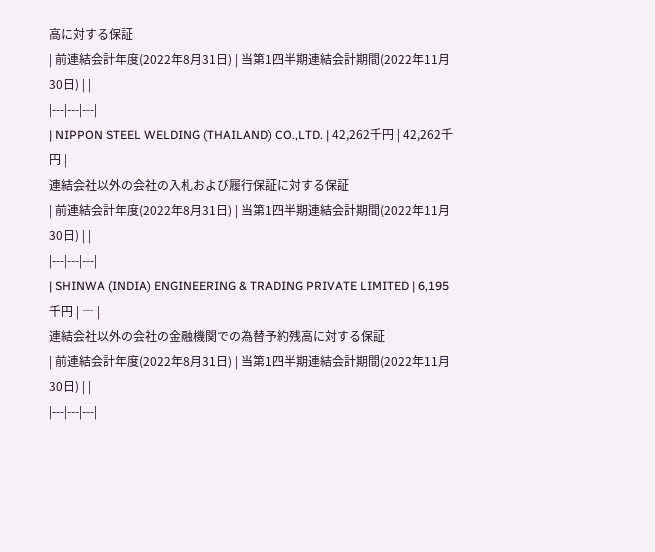高に対する保証
| 前連結会計年度(2022年8月31日) | 当第1四半期連結会計期間(2022年11月30日) | |
|---|---|---|
| NIPPON STEEL WELDING (THAILAND) CO.,LTD. | 42,262千円 | 42,262千円 |
連結会社以外の会社の入札および履行保証に対する保証
| 前連結会計年度(2022年8月31日) | 当第1四半期連結会計期間(2022年11月30日) | |
|---|---|---|
| SHINWA (INDIA) ENGINEERING & TRADING PRIVATE LIMITED | 6,195千円 | ― |
連結会社以外の会社の金融機関での為替予約残高に対する保証
| 前連結会計年度(2022年8月31日) | 当第1四半期連結会計期間(2022年11月30日) | |
|---|---|---|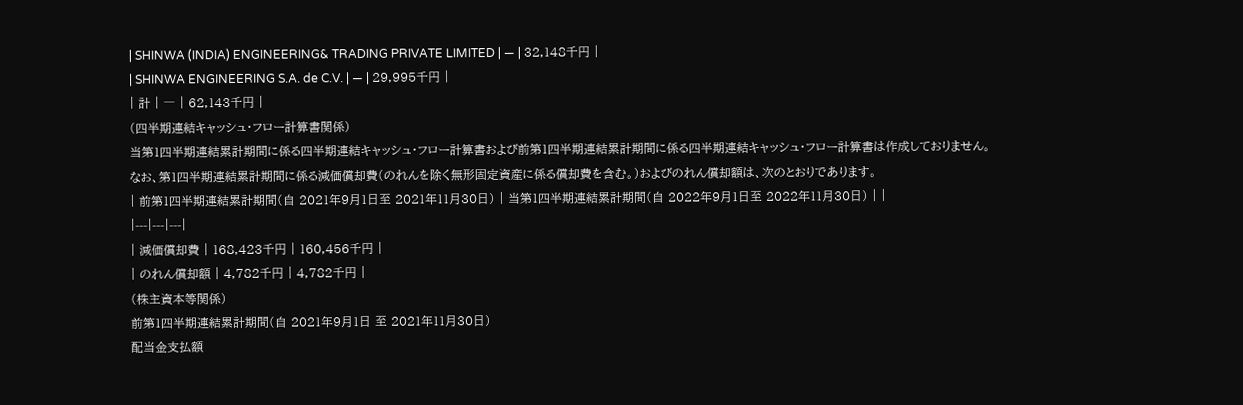| SHINWA (INDIA) ENGINEERING& TRADING PRIVATE LIMITED | ― | 32,148千円 |
| SHINWA ENGINEERING S.A. de C.V. | ― | 29,995千円 |
| 計 | ― | 62,143千円 |
(四半期連結キャッシュ・フロー計算書関係)
当第1四半期連結累計期間に係る四半期連結キャッシュ・フロー計算書および前第1四半期連結累計期間に係る四半期連結キャッシュ・フロー計算書は作成しておりません。
なお、第1四半期連結累計期間に係る減価償却費(のれんを除く無形固定資産に係る償却費を含む。)およびのれん償却額は、次のとおりであります。
| 前第1四半期連結累計期間(自 2021年9月1日至 2021年11月30日) | 当第1四半期連結累計期間(自 2022年9月1日至 2022年11月30日) | |
|---|---|---|
| 減価償却費 | 168,423千円 | 160,456千円 |
| のれん償却額 | 4,782千円 | 4,782千円 |
(株主資本等関係)
前第1四半期連結累計期間(自 2021年9月1日 至 2021年11月30日)
配当金支払額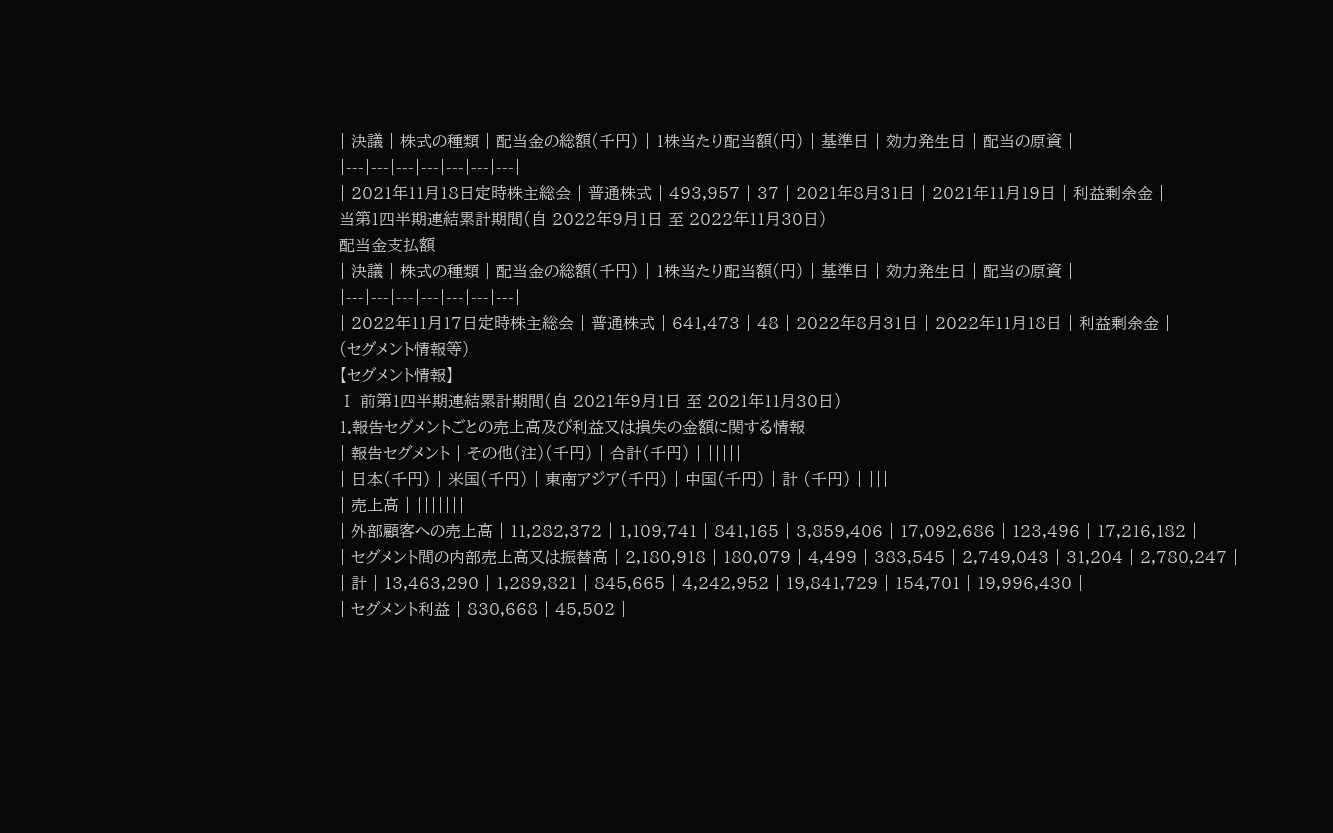| 決議 | 株式の種類 | 配当金の総額(千円) | 1株当たり配当額(円) | 基準日 | 効力発生日 | 配当の原資 |
|---|---|---|---|---|---|---|
| 2021年11月18日定時株主総会 | 普通株式 | 493,957 | 37 | 2021年8月31日 | 2021年11月19日 | 利益剰余金 |
当第1四半期連結累計期間(自 2022年9月1日 至 2022年11月30日)
配当金支払額
| 決議 | 株式の種類 | 配当金の総額(千円) | 1株当たり配当額(円) | 基準日 | 効力発生日 | 配当の原資 |
|---|---|---|---|---|---|---|
| 2022年11月17日定時株主総会 | 普通株式 | 641,473 | 48 | 2022年8月31日 | 2022年11月18日 | 利益剰余金 |
(セグメント情報等)
【セグメント情報】
Ⅰ 前第1四半期連結累計期間(自 2021年9月1日 至 2021年11月30日)
1.報告セグメントごとの売上高及び利益又は損失の金額に関する情報
| 報告セグメント | その他(注)(千円) | 合計(千円) | |||||
| 日本(千円) | 米国(千円) | 東南アジア(千円) | 中国(千円) | 計 (千円) | |||
| 売上高 | |||||||
| 外部顧客への売上高 | 11,282,372 | 1,109,741 | 841,165 | 3,859,406 | 17,092,686 | 123,496 | 17,216,182 |
| セグメント間の内部売上高又は振替高 | 2,180,918 | 180,079 | 4,499 | 383,545 | 2,749,043 | 31,204 | 2,780,247 |
| 計 | 13,463,290 | 1,289,821 | 845,665 | 4,242,952 | 19,841,729 | 154,701 | 19,996,430 |
| セグメント利益 | 830,668 | 45,502 |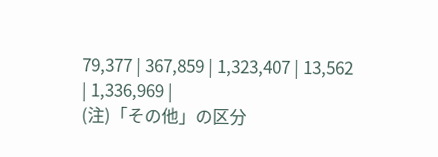79,377 | 367,859 | 1,323,407 | 13,562 | 1,336,969 |
(注)「その他」の区分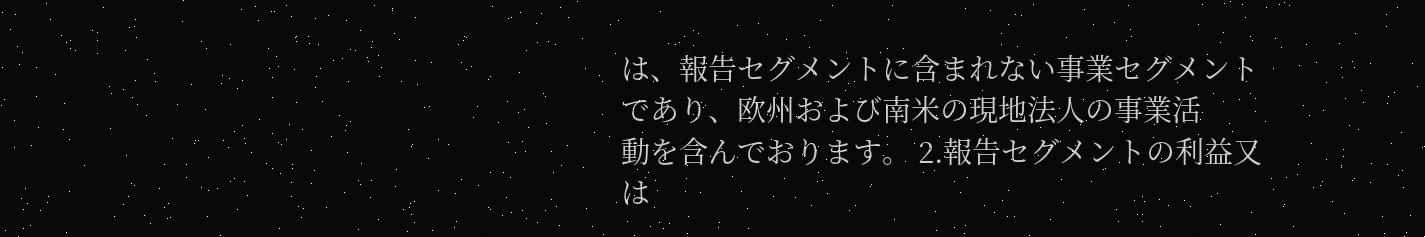は、報告セグメントに含まれない事業セグメントであり、欧州および南米の現地法人の事業活
動を含んでおります。 2.報告セグメントの利益又は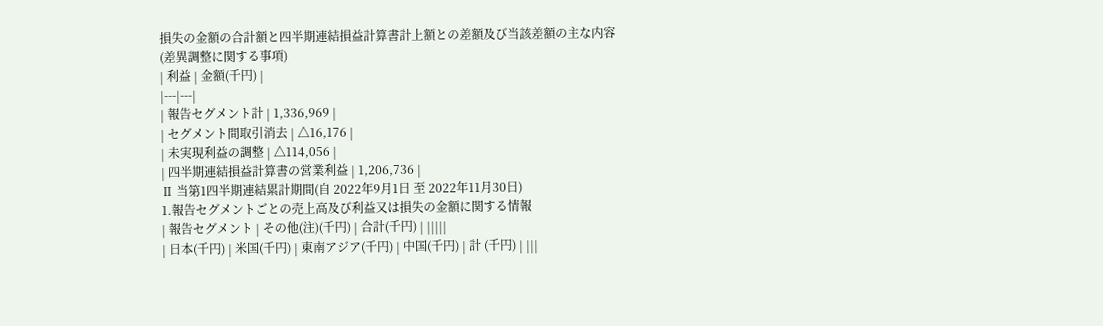損失の金額の合計額と四半期連結損益計算書計上額との差額及び当該差額の主な内容
(差異調整に関する事項)
| 利益 | 金額(千円) |
|---|---|
| 報告セグメント計 | 1,336,969 |
| セグメント間取引消去 | △16,176 |
| 未実現利益の調整 | △114,056 |
| 四半期連結損益計算書の営業利益 | 1,206,736 |
Ⅱ 当第1四半期連結累計期間(自 2022年9月1日 至 2022年11月30日)
1.報告セグメントごとの売上高及び利益又は損失の金額に関する情報
| 報告セグメント | その他(注)(千円) | 合計(千円) | |||||
| 日本(千円) | 米国(千円) | 東南アジア(千円) | 中国(千円) | 計 (千円) | |||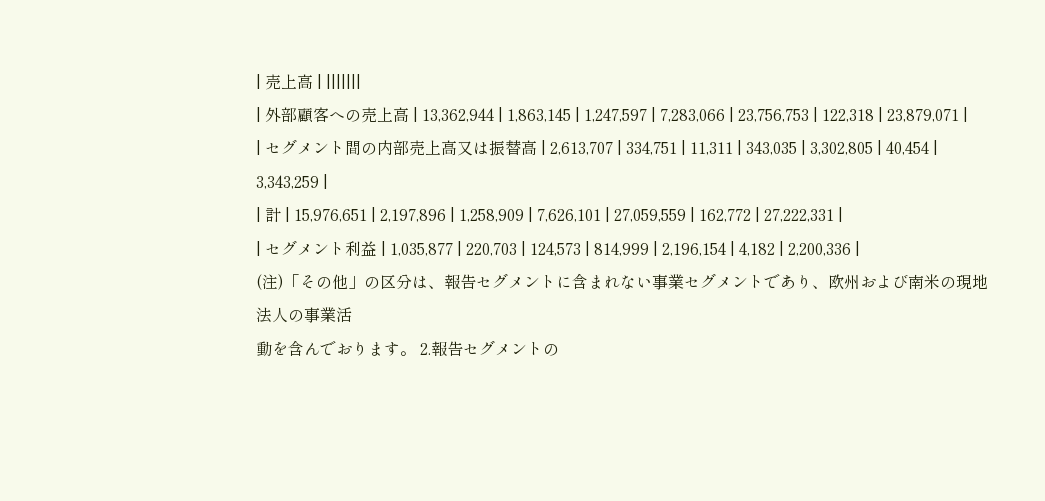| 売上高 | |||||||
| 外部顧客への売上高 | 13,362,944 | 1,863,145 | 1,247,597 | 7,283,066 | 23,756,753 | 122,318 | 23,879,071 |
| セグメント間の内部売上高又は振替高 | 2,613,707 | 334,751 | 11,311 | 343,035 | 3,302,805 | 40,454 | 3,343,259 |
| 計 | 15,976,651 | 2,197,896 | 1,258,909 | 7,626,101 | 27,059,559 | 162,772 | 27,222,331 |
| セグメント利益 | 1,035,877 | 220,703 | 124,573 | 814,999 | 2,196,154 | 4,182 | 2,200,336 |
(注)「その他」の区分は、報告セグメントに含まれない事業セグメントであり、欧州および南米の現地法人の事業活
動を含んでおります。 2.報告セグメントの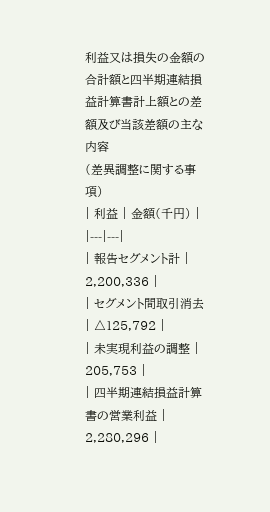利益又は損失の金額の合計額と四半期連結損益計算書計上額との差額及び当該差額の主な内容
(差異調整に関する事項)
| 利益 | 金額(千円) |
|---|---|
| 報告セグメント計 | 2,200,336 |
| セグメント間取引消去 | △125,792 |
| 未実現利益の調整 | 205,753 |
| 四半期連結損益計算書の営業利益 | 2,280,296 |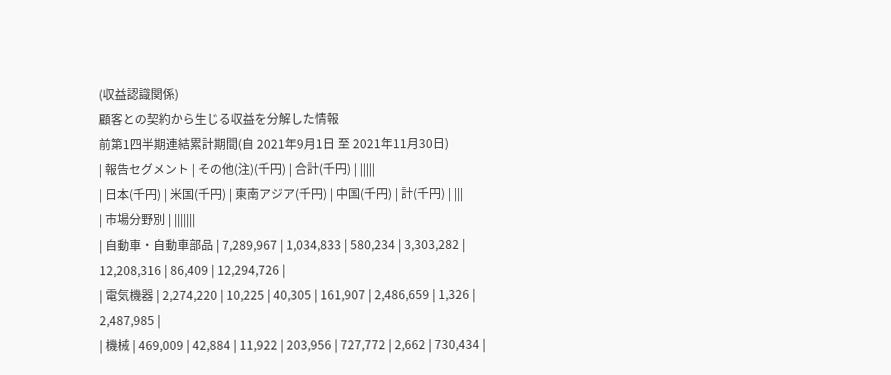(収益認識関係)
顧客との契約から生じる収益を分解した情報
前第1四半期連結累計期間(自 2021年9月1日 至 2021年11月30日)
| 報告セグメント | その他(注)(千円) | 合計(千円) | |||||
| 日本(千円) | 米国(千円) | 東南アジア(千円) | 中国(千円) | 計(千円) | |||
| 市場分野別 | |||||||
| 自動車・自動車部品 | 7,289,967 | 1,034,833 | 580,234 | 3,303,282 | 12,208,316 | 86,409 | 12,294,726 |
| 電気機器 | 2,274,220 | 10,225 | 40,305 | 161,907 | 2,486,659 | 1,326 | 2,487,985 |
| 機械 | 469,009 | 42,884 | 11,922 | 203,956 | 727,772 | 2,662 | 730,434 |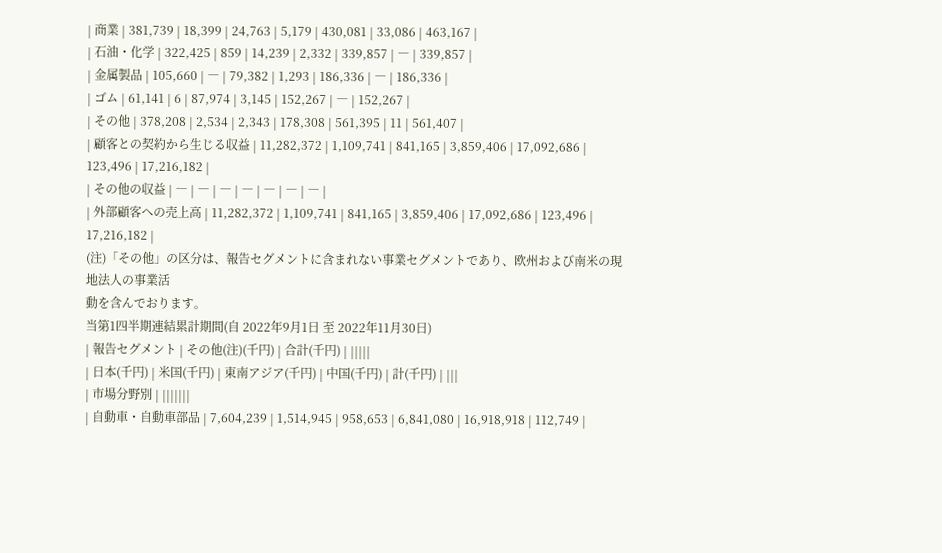| 商業 | 381,739 | 18,399 | 24,763 | 5,179 | 430,081 | 33,086 | 463,167 |
| 石油・化学 | 322,425 | 859 | 14,239 | 2,332 | 339,857 | ― | 339,857 |
| 金属製品 | 105,660 | ― | 79,382 | 1,293 | 186,336 | ― | 186,336 |
| ゴム | 61,141 | 6 | 87,974 | 3,145 | 152,267 | ― | 152,267 |
| その他 | 378,208 | 2,534 | 2,343 | 178,308 | 561,395 | 11 | 561,407 |
| 顧客との契約から生じる収益 | 11,282,372 | 1,109,741 | 841,165 | 3,859,406 | 17,092,686 | 123,496 | 17,216,182 |
| その他の収益 | ― | ― | ― | ― | ― | ― | ― |
| 外部顧客への売上高 | 11,282,372 | 1,109,741 | 841,165 | 3,859,406 | 17,092,686 | 123,496 | 17,216,182 |
(注)「その他」の区分は、報告セグメントに含まれない事業セグメントであり、欧州および南米の現地法人の事業活
動を含んでおります。
当第1四半期連結累計期間(自 2022年9月1日 至 2022年11月30日)
| 報告セグメント | その他(注)(千円) | 合計(千円) | |||||
| 日本(千円) | 米国(千円) | 東南アジア(千円) | 中国(千円) | 計(千円) | |||
| 市場分野別 | |||||||
| 自動車・自動車部品 | 7,604,239 | 1,514,945 | 958,653 | 6,841,080 | 16,918,918 | 112,749 |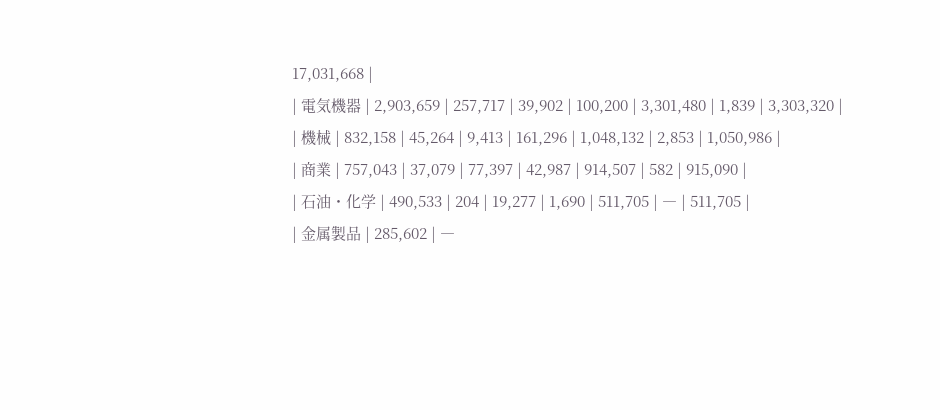17,031,668 |
| 電気機器 | 2,903,659 | 257,717 | 39,902 | 100,200 | 3,301,480 | 1,839 | 3,303,320 |
| 機械 | 832,158 | 45,264 | 9,413 | 161,296 | 1,048,132 | 2,853 | 1,050,986 |
| 商業 | 757,043 | 37,079 | 77,397 | 42,987 | 914,507 | 582 | 915,090 |
| 石油・化学 | 490,533 | 204 | 19,277 | 1,690 | 511,705 | ― | 511,705 |
| 金属製品 | 285,602 | ―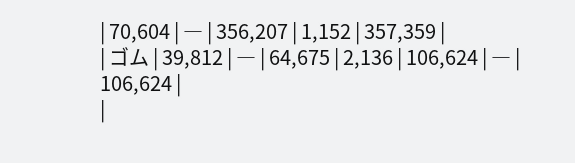| 70,604 | ― | 356,207 | 1,152 | 357,359 |
| ゴム | 39,812 | ― | 64,675 | 2,136 | 106,624 | ― | 106,624 |
|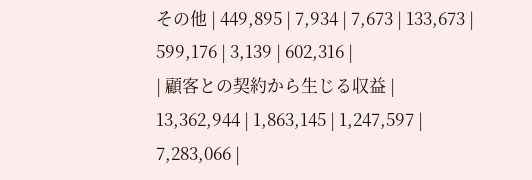その他 | 449,895 | 7,934 | 7,673 | 133,673 | 599,176 | 3,139 | 602,316 |
| 顧客との契約から生じる収益 | 13,362,944 | 1,863,145 | 1,247,597 | 7,283,066 |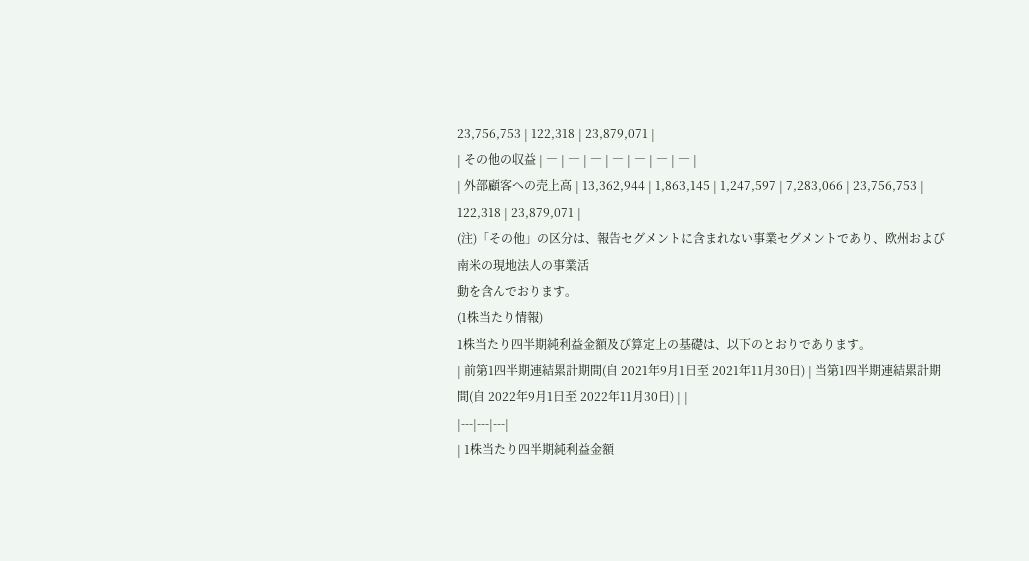23,756,753 | 122,318 | 23,879,071 |
| その他の収益 | ― | ― | ― | ― | ― | ― | ― |
| 外部顧客への売上高 | 13,362,944 | 1,863,145 | 1,247,597 | 7,283,066 | 23,756,753 | 122,318 | 23,879,071 |
(注)「その他」の区分は、報告セグメントに含まれない事業セグメントであり、欧州および南米の現地法人の事業活
動を含んでおります。
(1株当たり情報)
1株当たり四半期純利益金額及び算定上の基礎は、以下のとおりであります。
| 前第1四半期連結累計期間(自 2021年9月1日至 2021年11月30日) | 当第1四半期連結累計期間(自 2022年9月1日至 2022年11月30日) | |
|---|---|---|
| 1株当たり四半期純利益金額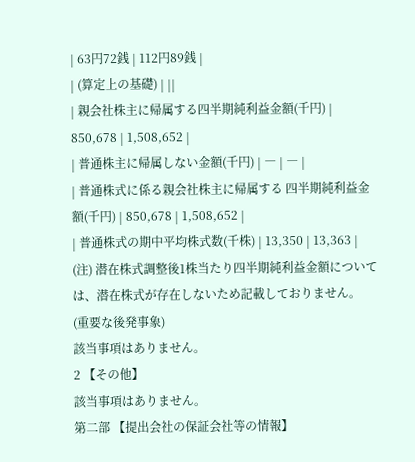| 63円72銭 | 112円89銭 |
| (算定上の基礎) | ||
| 親会社株主に帰属する四半期純利益金額(千円) | 850,678 | 1,508,652 |
| 普通株主に帰属しない金額(千円) | ― | ― |
| 普通株式に係る親会社株主に帰属する 四半期純利益金額(千円) | 850,678 | 1,508,652 |
| 普通株式の期中平均株式数(千株) | 13,350 | 13,363 |
(注) 潜在株式調整後1株当たり四半期純利益金額については、潜在株式が存在しないため記載しておりません。
(重要な後発事象)
該当事項はありません。
2 【その他】
該当事項はありません。
第二部 【提出会社の保証会社等の情報】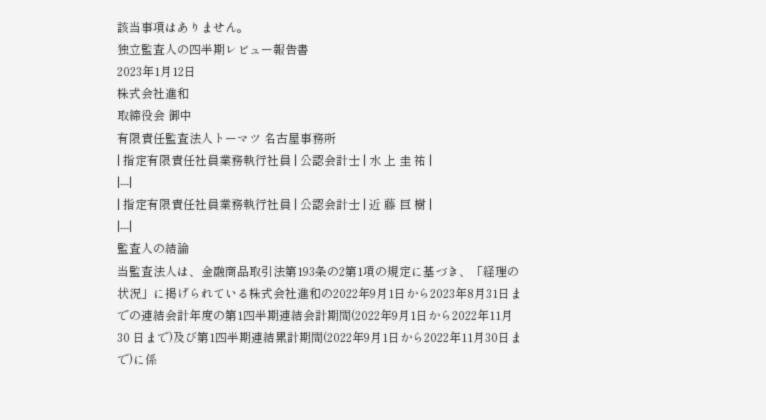該当事項はありません。
独立監査人の四半期レビュー報告書
2023年1月12日
株式会社進和
取締役会 御中
有限責任監査法人トーマツ 名古屋事務所
| 指定有限責任社員業務執行社員 | 公認会計士 | 水 上 圭 祐 |
|---|
| 指定有限責任社員業務執行社員 | 公認会計士 | 近 藤 巨 樹 |
|---|
監査人の結論
当監査法人は、金融商品取引法第193条の2第1項の規定に基づき、「経理の状況」に掲げられている株式会社進和の2022年9月1日から2023年8月31日までの連結会計年度の第1四半期連結会計期間(2022年9月1日から2022年11月30 日まで)及び第1四半期連結累計期間(2022年9月1日から2022年11月30日まで)に係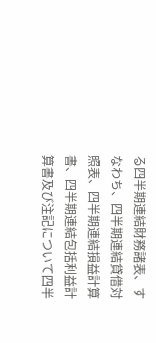る四半期連結財務諸表、すなわち、四半期連結貸借対照表、四半期連結損益計算書、四半期連結包括利益計算書及び注記について四半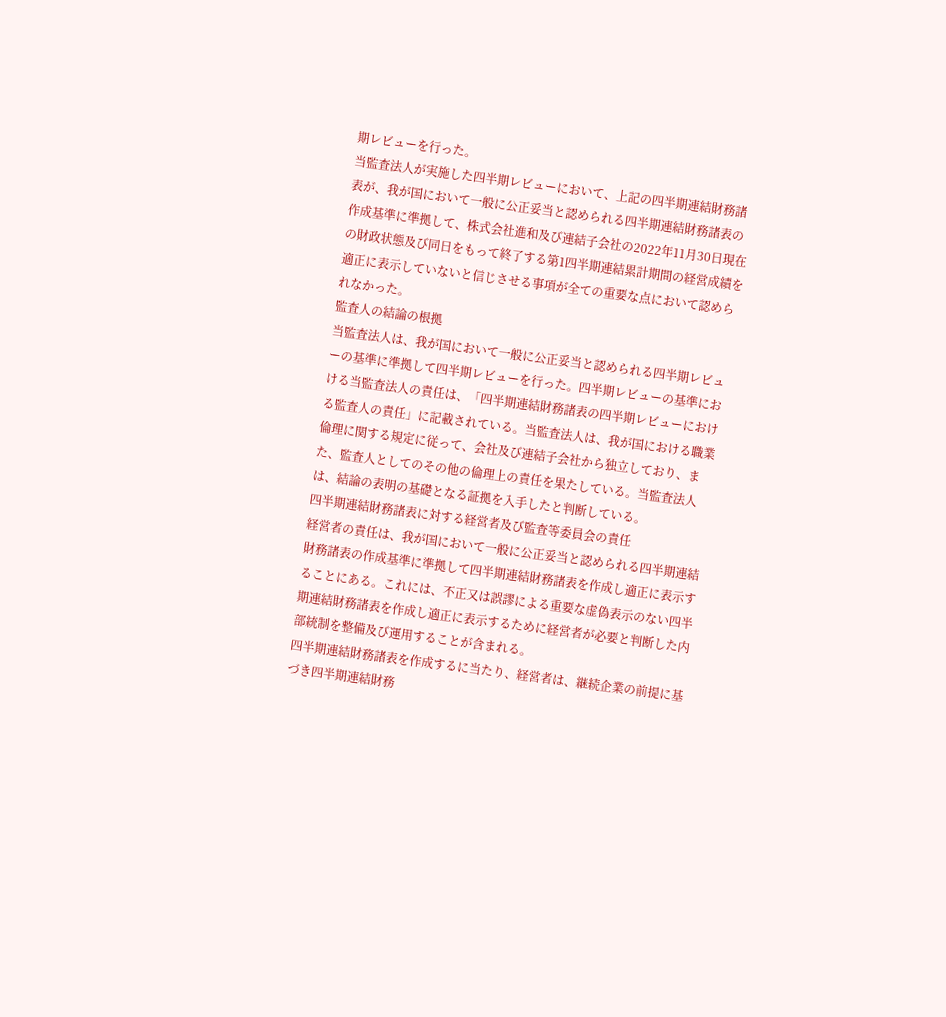期レビューを行った。
当監査法人が実施した四半期レビューにおいて、上記の四半期連結財務諸表が、我が国において一般に公正妥当と認められる四半期連結財務諸表の作成基準に準拠して、株式会社進和及び連結子会社の2022年11月30日現在の財政状態及び同日をもって終了する第1四半期連結累計期間の経営成績を適正に表示していないと信じさせる事項が全ての重要な点において認められなかった。
監査人の結論の根拠
当監査法人は、我が国において一般に公正妥当と認められる四半期レビューの基準に準拠して四半期レビューを行った。四半期レビューの基準における当監査法人の責任は、「四半期連結財務諸表の四半期レビューにおける監査人の責任」に記載されている。当監査法人は、我が国における職業倫理に関する規定に従って、会社及び連結子会社から独立しており、また、監査人としてのその他の倫理上の責任を果たしている。当監査法人は、結論の表明の基礎となる証拠を入手したと判断している。
四半期連結財務諸表に対する経営者及び監査等委員会の責任
経営者の責任は、我が国において一般に公正妥当と認められる四半期連結財務諸表の作成基準に準拠して四半期連結財務諸表を作成し適正に表示することにある。これには、不正又は誤謬による重要な虚偽表示のない四半期連結財務諸表を作成し適正に表示するために経営者が必要と判断した内部統制を整備及び運用することが含まれる。
四半期連結財務諸表を作成するに当たり、経営者は、継続企業の前提に基づき四半期連結財務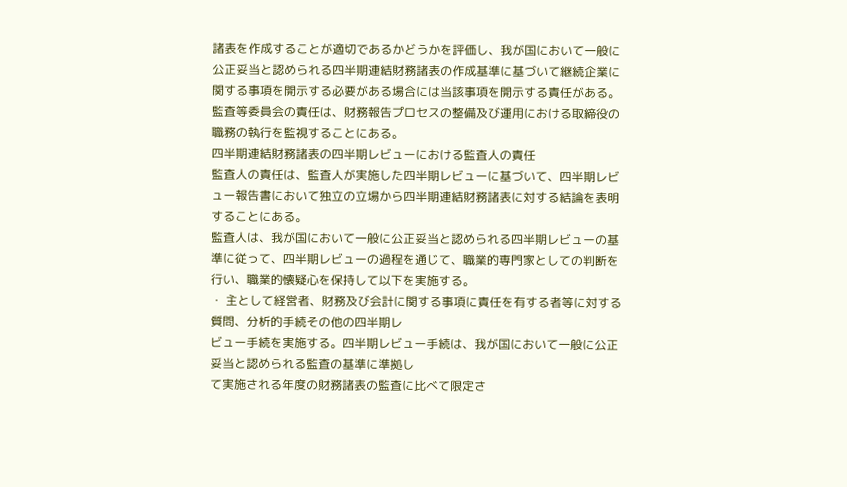諸表を作成することが適切であるかどうかを評価し、我が国において一般に公正妥当と認められる四半期連結財務諸表の作成基準に基づいて継続企業に関する事項を開示する必要がある場合には当該事項を開示する責任がある。
監査等委員会の責任は、財務報告プロセスの整備及び運用における取締役の職務の執行を監視することにある。
四半期連結財務諸表の四半期レビューにおける監査人の責任
監査人の責任は、監査人が実施した四半期レビューに基づいて、四半期レビュー報告書において独立の立場から四半期連結財務諸表に対する結論を表明することにある。
監査人は、我が国において一般に公正妥当と認められる四半期レビューの基準に従って、四半期レビューの過程を通じて、職業的専門家としての判断を行い、職業的懐疑心を保持して以下を実施する。
・ 主として経営者、財務及び会計に関する事項に責任を有する者等に対する質問、分析的手続その他の四半期レ
ビュー手続を実施する。四半期レビュー手続は、我が国において一般に公正妥当と認められる監査の基準に準拠し
て実施される年度の財務諸表の監査に比べて限定さ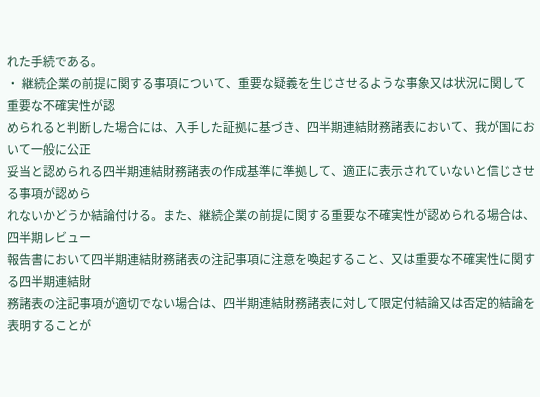れた手続である。
・ 継続企業の前提に関する事項について、重要な疑義を生じさせるような事象又は状況に関して重要な不確実性が認
められると判断した場合には、入手した証拠に基づき、四半期連結財務諸表において、我が国において一般に公正
妥当と認められる四半期連結財務諸表の作成基準に準拠して、適正に表示されていないと信じさせる事項が認めら
れないかどうか結論付ける。また、継続企業の前提に関する重要な不確実性が認められる場合は、四半期レビュー
報告書において四半期連結財務諸表の注記事項に注意を喚起すること、又は重要な不確実性に関する四半期連結財
務諸表の注記事項が適切でない場合は、四半期連結財務諸表に対して限定付結論又は否定的結論を表明することが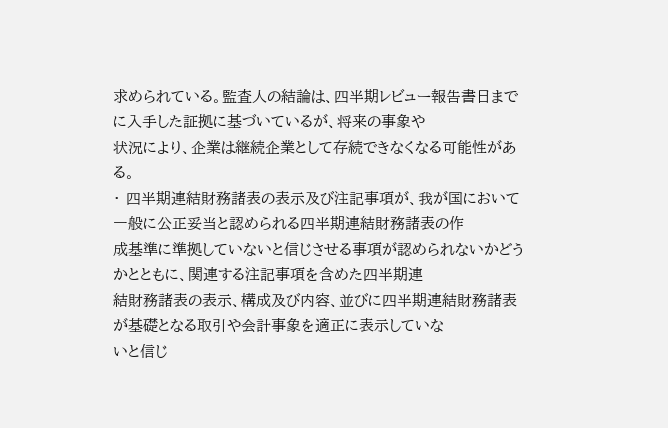求められている。監査人の結論は、四半期レビュー報告書日までに入手した証拠に基づいているが、将来の事象や
状況により、企業は継続企業として存続できなくなる可能性がある。
・ 四半期連結財務諸表の表示及び注記事項が、我が国において一般に公正妥当と認められる四半期連結財務諸表の作
成基準に準拠していないと信じさせる事項が認められないかどうかとともに、関連する注記事項を含めた四半期連
結財務諸表の表示、構成及び内容、並びに四半期連結財務諸表が基礎となる取引や会計事象を適正に表示していな
いと信じ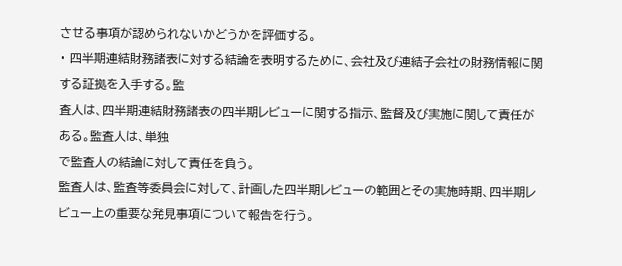させる事項が認められないかどうかを評価する。
・ 四半期連結財務諸表に対する結論を表明するために、会社及び連結子会社の財務情報に関する証拠を入手する。監
査人は、四半期連結財務諸表の四半期レビューに関する指示、監督及び実施に関して責任がある。監査人は、単独
で監査人の結論に対して責任を負う。
監査人は、監査等委員会に対して、計画した四半期レビューの範囲とその実施時期、四半期レビュー上の重要な発見事項について報告を行う。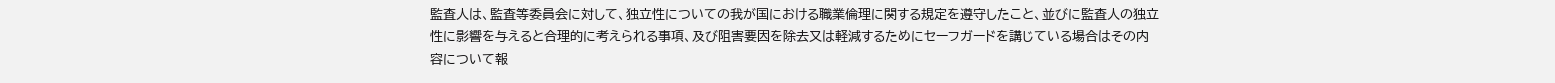監査人は、監査等委員会に対して、独立性についての我が国における職業倫理に関する規定を遵守したこと、並びに監査人の独立性に影響を与えると合理的に考えられる事項、及び阻害要因を除去又は軽減するためにセーフガードを講じている場合はその内容について報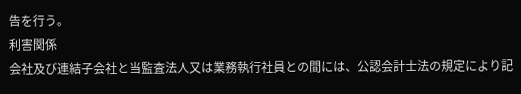告を行う。
利害関係
会社及び連結子会社と当監査法人又は業務執行社員との間には、公認会計士法の規定により記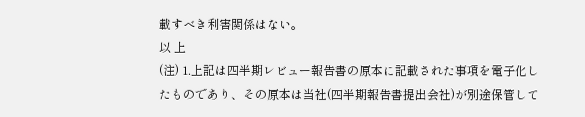載すべき利害関係はない。
以 上
(注) 1.上記は四半期レビュー報告書の原本に記載された事項を電子化したものであり、その原本は当社(四半期報告書提出会社)が別途保管して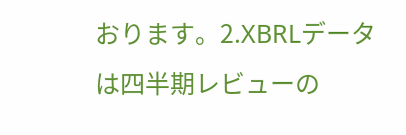おります。2.XBRLデータは四半期レビューの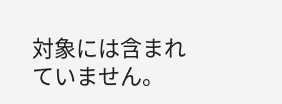対象には含まれていません。